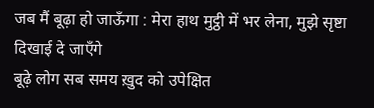जब मैं बूढ़ा हो जाऊँगा : मेरा हाथ मुट्ठी में भर लेना, मुझे सृष्टा दिखाई दे जाएँगे
बूढ़े लोग सब समय ख़ुद को उपेक्षित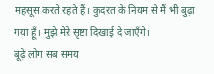महसूस करते रहते हैं। कुदरत के नियम से मैं भी बुढ़ा गया हूँ। मुझे मेरे सृष्टा दिखाई दे जाएँगे।
बूढ़े लोग सब समय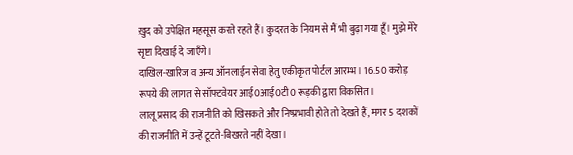ख़ुद को उपेक्षित महसूस करते रहते हैं। कुदरत के नियम से मैं भी बुढ़ा गया हूँ। मुझे मेरे सृष्टा दिखाई दे जाएँगे।
दाखिल-खारिज व अन्य ऑनलाईन सेवा हेतु एकीकृत पोर्टल आरम्भ। 16.50 करोड़ रूपये की लागत से सॉफ्टवेयर आई0आई0टी0 रूड़की द्वारा विकसित।
लालू प्रसाद की राजनीति को खिसकते और निष्प्रभावी होते तो देखते हैं, मगर 5 दशकों की राजनीति में उन्हें टूटते-बिखरते नहीं देखा।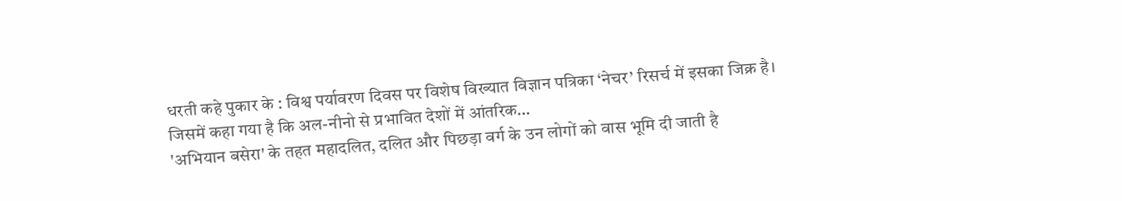धरती कहे पुकार के : विश्व पर्यावरण दिवस पर विशेष विख्यात विज्ञान पत्रिका ‘नेचर’ रिसर्च में इसका जिक्र है। जिसमें कहा गया है कि अल-नीनो से प्रभावित देशों में आंतरिक…
'अभियान बसेरा' के तहत महादलित, दलित और पिछड़ा वर्ग के उन लोगों को वास भूमि दी जाती है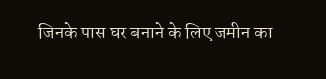जिनके पास घर बनाने के लिए जमीन का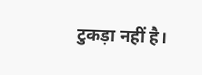टुकड़ा नहीं है।